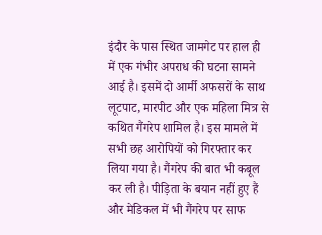इंदौर के पास स्थित जामगेट पर हाल ही में एक गंभीर अपराध की घटना सामने आई है। इसमें दो आर्मी अफसरों के साथ लूटपाट, मारपीट और एक महिला मित्र से कथित गैंगरेप शामिल है। इस मामले में सभी छह आरोपियों को गिरफ्तार कर लिया गया है। गैंगरेप की बात भी कबूल कर ली है। पीड़िता के बयान नहीं हुए हैं और मेडिकल में भी गैंगरेप पर साफ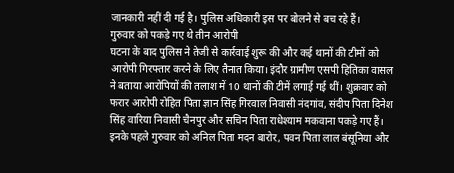जानकारी नहीं दी गई है। पुलिस अधिकारी इस पर बोलने से बच रहे हैं।
गुरुवार को पकड़े गए थे तीन आरोपी
घटना के बाद पुलिस ने तेजी से कार्रवाई शुरू की और कई थानों की टीमों को आरोपी गिरफ्तार करने के लिए तैनात किया। इंदौर ग्रामीण एसपी हितिका वासल ने बताया आरोपियों की तलाश में 10 थानों की टीमें लगाई गई थीं। शुक्रवार को फरार आरोपी रोहित पिता ज्ञान सिंह गिरवाल निवासी नंदगांव, संदीप पिता दिनेश सिंह वारिया निवासी चैनपुर और सचिन पिता राधेश्याम मकवाना पकड़े गए हैं। इनके पहले गुरुवार को अनिल पिता मदन बारोर, पवन पिता लाल बंसूनिया और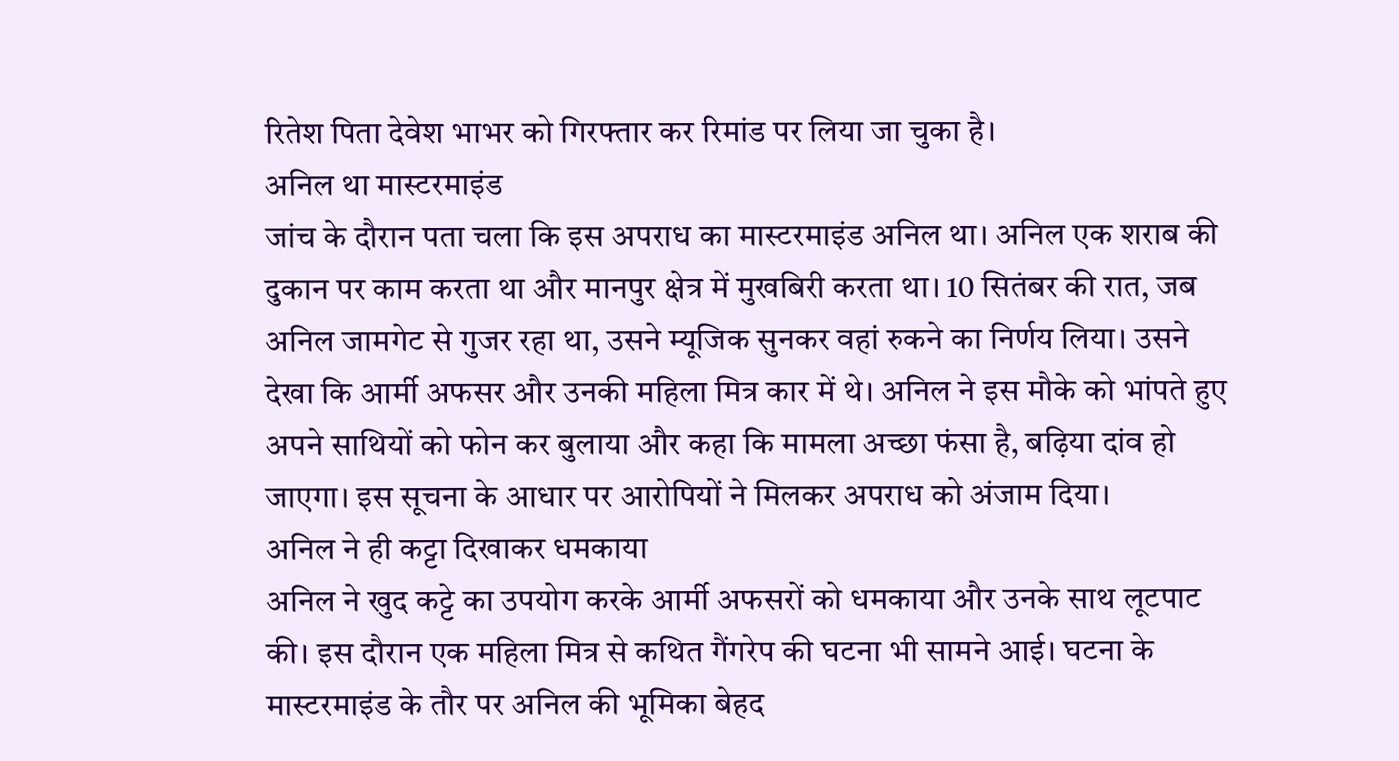रितेश पिता देवेश भाभर को गिरफ्तार कर रिमांड पर लिया जा चुका है।
अनिल था मास्टरमाइंड
जांच के दौरान पता चला कि इस अपराध का मास्टरमाइंड अनिल था। अनिल एक शराब की दुकान पर काम करता था और मानपुर क्षेत्र में मुखबिरी करता था। 10 सितंबर की रात, जब अनिल जामगेट से गुजर रहा था, उसने म्यूजिक सुनकर वहां रुकने का निर्णय लिया। उसने देखा कि आर्मी अफसर और उनकी महिला मित्र कार में थे। अनिल ने इस मौके को भांपते हुए अपने साथियों को फोन कर बुलाया और कहा कि मामला अच्छा फंसा है, बढ़िया दांव हो जाएगा। इस सूचना के आधार पर आरोपियों ने मिलकर अपराध को अंजाम दिया।
अनिल ने ही कट्टा दिखाकर धमकाया
अनिल ने खुद कट्टे का उपयोग करके आर्मी अफसरों को धमकाया और उनके साथ लूटपाट की। इस दौरान एक महिला मित्र से कथित गैंगरेप की घटना भी सामने आई। घटना के मास्टरमाइंड के तौर पर अनिल की भूमिका बेहद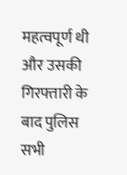महत्वपूर्ण थी और उसकी गिरफ्तारी के बाद पुलिस सभी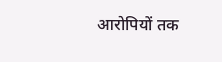आरोपियों तक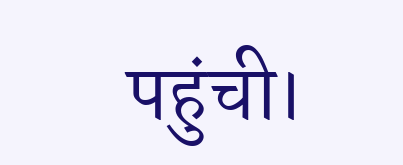पहुंची।